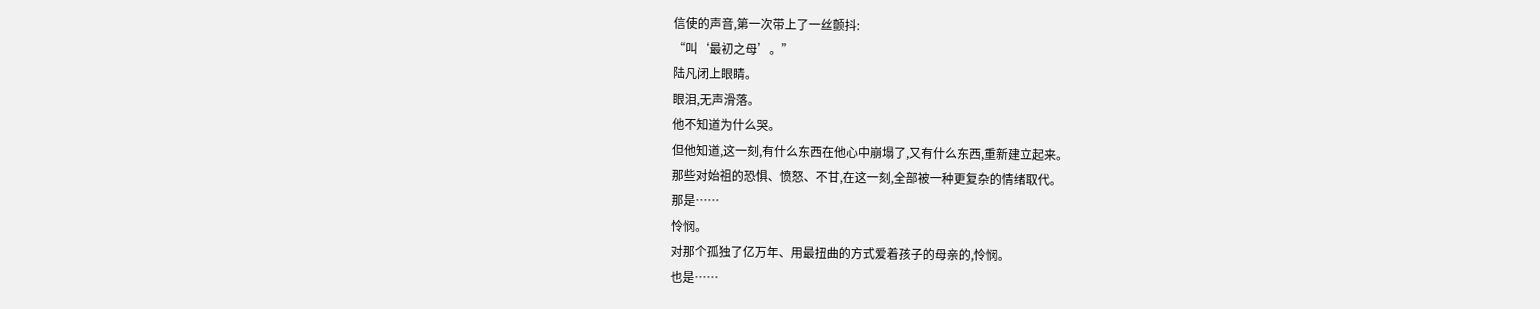信使的声音,第一次带上了一丝颤抖:
“叫‘最初之母’。”
陆凡闭上眼睛。
眼泪,无声滑落。
他不知道为什么哭。
但他知道,这一刻,有什么东西在他心中崩塌了,又有什么东西,重新建立起来。
那些对始祖的恐惧、愤怒、不甘,在这一刻,全部被一种更复杂的情绪取代。
那是……
怜悯。
对那个孤独了亿万年、用最扭曲的方式爱着孩子的母亲的,怜悯。
也是……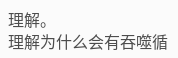理解。
理解为什么会有吞噬循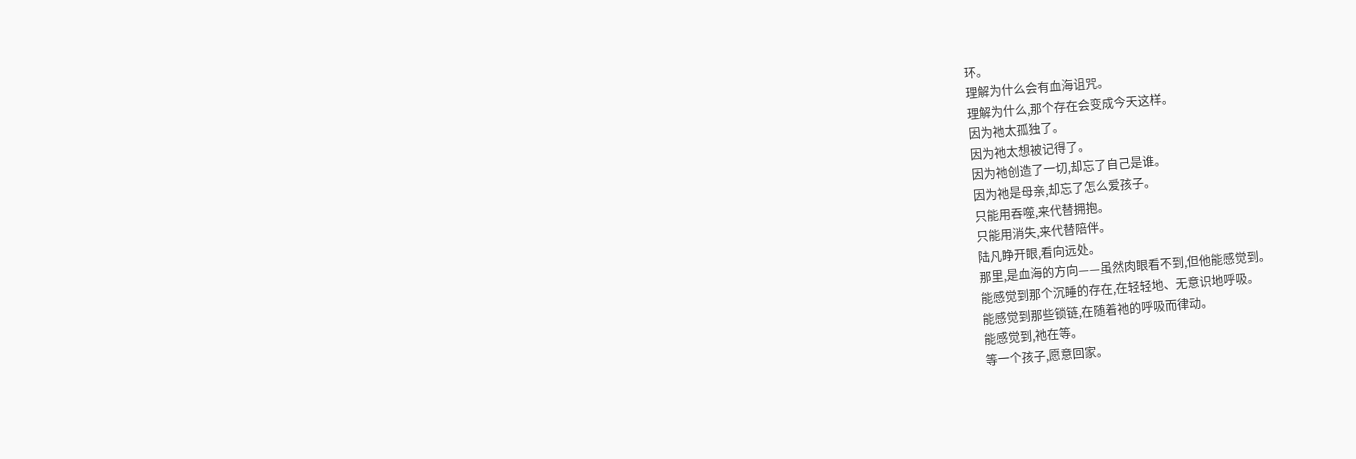环。
理解为什么会有血海诅咒。
理解为什么,那个存在会变成今天这样。
因为祂太孤独了。
因为祂太想被记得了。
因为祂创造了一切,却忘了自己是谁。
因为祂是母亲,却忘了怎么爱孩子。
只能用吞噬,来代替拥抱。
只能用消失,来代替陪伴。
陆凡睁开眼,看向远处。
那里,是血海的方向——虽然肉眼看不到,但他能感觉到。
能感觉到那个沉睡的存在,在轻轻地、无意识地呼吸。
能感觉到那些锁链,在随着祂的呼吸而律动。
能感觉到,祂在等。
等一个孩子,愿意回家。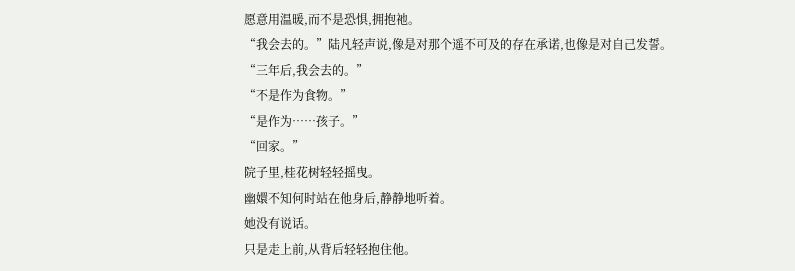愿意用温暖,而不是恐惧,拥抱祂。
“我会去的。”陆凡轻声说,像是对那个遥不可及的存在承诺,也像是对自己发誓。
“三年后,我会去的。”
“不是作为食物。”
“是作为……孩子。”
“回家。”
院子里,桂花树轻轻摇曳。
幽嬛不知何时站在他身后,静静地听着。
她没有说话。
只是走上前,从背后轻轻抱住他。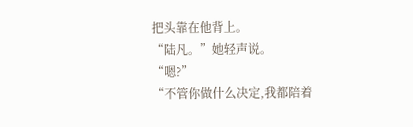把头靠在他背上。
“陆凡。”她轻声说。
“嗯?”
“不管你做什么决定,我都陪着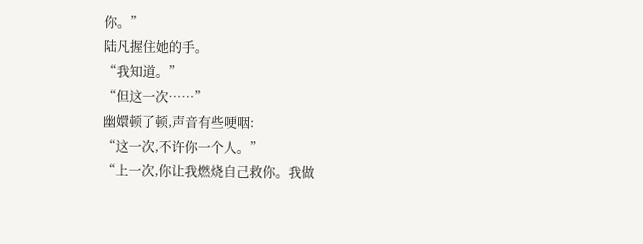你。”
陆凡握住她的手。
“我知道。”
“但这一次……”
幽嬛顿了顿,声音有些哽咽:
“这一次,不许你一个人。”
“上一次,你让我燃烧自己救你。我做